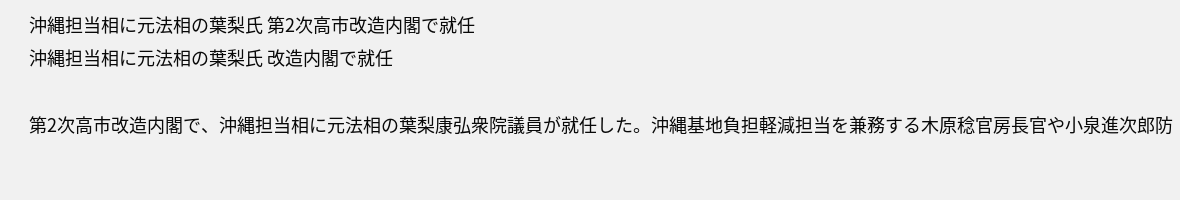沖縄担当相に元法相の葉梨氏 第2次高市改造内閣で就任
沖縄担当相に元法相の葉梨氏 改造内閣で就任

第2次高市改造内閣で、沖縄担当相に元法相の葉梨康弘衆院議員が就任した。沖縄基地負担軽減担当を兼務する木原稔官房長官や小泉進次郎防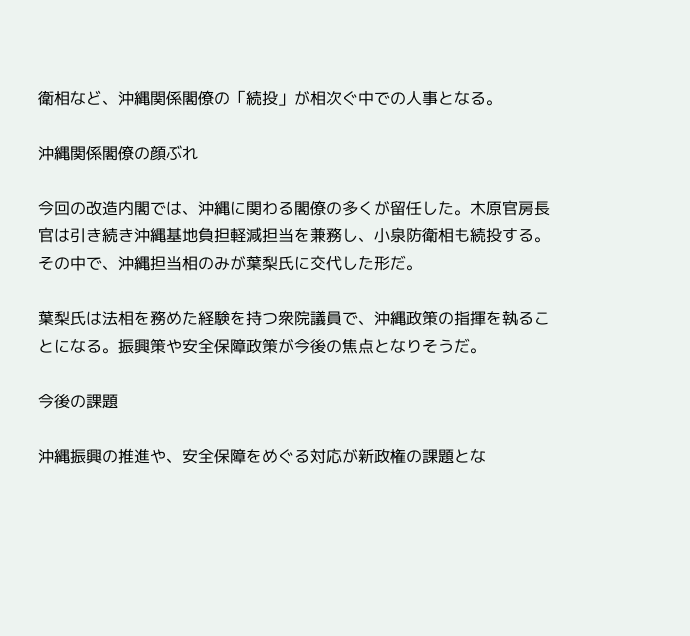衛相など、沖縄関係閣僚の「続投」が相次ぐ中での人事となる。

沖縄関係閣僚の顔ぶれ

今回の改造内閣では、沖縄に関わる閣僚の多くが留任した。木原官房長官は引き続き沖縄基地負担軽減担当を兼務し、小泉防衛相も続投する。その中で、沖縄担当相のみが葉梨氏に交代した形だ。

葉梨氏は法相を務めた経験を持つ衆院議員で、沖縄政策の指揮を執ることになる。振興策や安全保障政策が今後の焦点となりそうだ。

今後の課題

沖縄振興の推進や、安全保障をめぐる対応が新政権の課題とな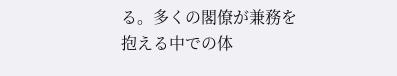る。多くの閣僚が兼務を抱える中での体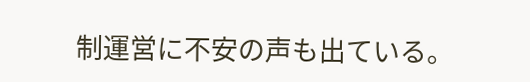制運営に不安の声も出ている。